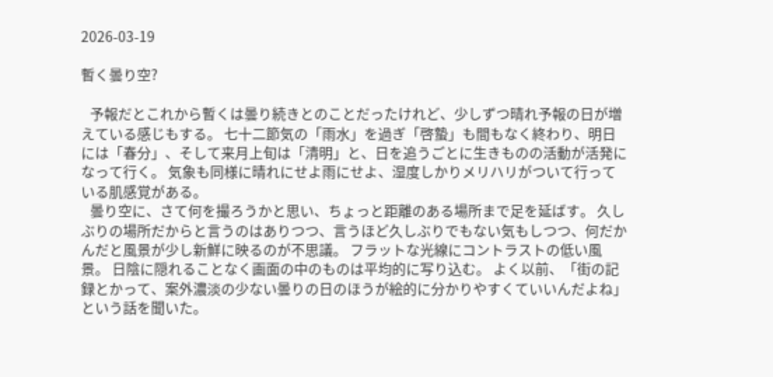2026-03-19

暫く曇り空?

   予報だとこれから暫くは曇り続きとのことだったけれど、少しずつ晴れ予報の日が増えている感じもする。 七十二節気の「雨水」を過ぎ「啓蟄」も間もなく終わり、明日には「春分」、そして来月上旬は「清明」と、日を追うごとに生きものの活動が活発になって行く。 気象も同様に晴れにせよ雨にせよ、湿度しかりメリハリがついて行っている肌感覚がある。
   曇り空に、さて何を撮ろうかと思い、ちょっと距離のある場所まで足を延ばす。 久しぶりの場所だからと言うのはありつつ、言うほど久しぶりでもない気もしつつ、何だかんだと風景が少し新鮮に映るのが不思議。 フラットな光線にコントラストの低い風景。 日陰に隠れることなく画面の中のものは平均的に写り込む。 よく以前、「街の記録とかって、案外濃淡の少ない曇りの日のほうが絵的に分かりやすくていいんだよね」という話を聞いた。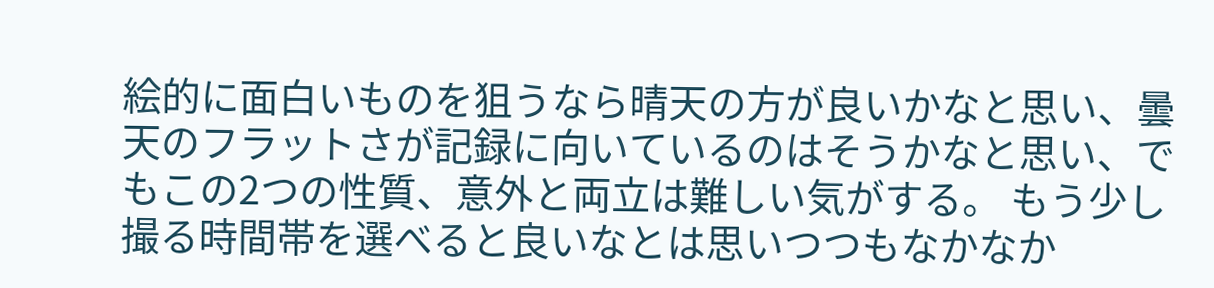絵的に面白いものを狙うなら晴天の方が良いかなと思い、曇天のフラットさが記録に向いているのはそうかなと思い、でもこの2つの性質、意外と両立は難しい気がする。 もう少し撮る時間帯を選べると良いなとは思いつつもなかなか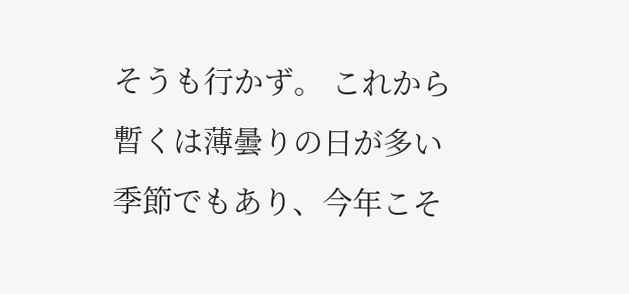そうも行かず。 これから暫くは薄曇りの日が多い季節でもあり、今年こそ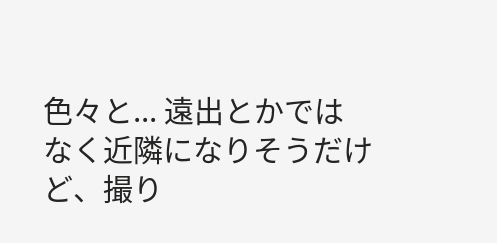色々と... 遠出とかではなく近隣になりそうだけど、撮り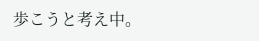歩こうと考え中。